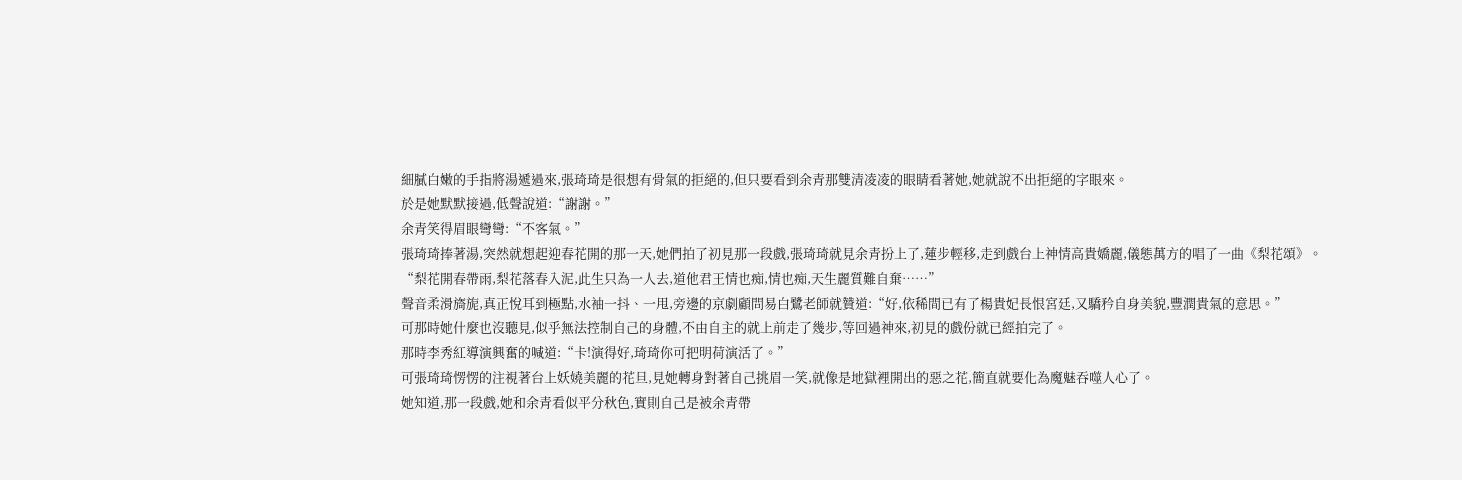細膩白嫩的手指將湯遞過來,張琦琦是很想有骨氣的拒絕的,但只要看到余青那雙清凌凌的眼睛看著她,她就說不出拒絕的字眼來。
於是她默默接過,低聲說道:“謝謝。”
余青笑得眉眼彎彎:“不客氣。”
張琦琦捧著湯,突然就想起迎春花開的那一天,她們拍了初見那一段戲,張琦琦就見余青扮上了,蓮步輕移,走到戲台上神情高貴嬌麗,儀態萬方的唱了一曲《梨花頌》。
“梨花開春帶雨,梨花落春入泥,此生只為一人去,道他君王情也痴,情也痴,天生麗質難自棄……”
聲音柔滑旖旎,真正悅耳到極點,水袖一抖、一甩,旁邊的京劇顧問易白鷺老師就贊道:“好,依稀間已有了楊貴妃長恨宮廷,又驕矜自身美貌,豐潤貴氣的意思。”
可那時她什麼也沒聽見,似乎無法控制自己的身體,不由自主的就上前走了幾步,等回過神來,初見的戲份就已經拍完了。
那時李秀紅導演興奮的喊道:“卡!演得好,琦琦你可把明荷演活了。”
可張琦琦愣愣的注視著台上妖嬈美麗的花旦,見她轉身對著自己挑眉一笑,就像是地獄裡開出的惡之花,簡直就要化為魔魅吞噬人心了。
她知道,那一段戲,她和余青看似平分秋色,實則自己是被余青帶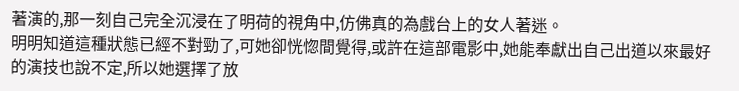著演的,那一刻自己完全沉浸在了明荷的視角中,仿佛真的為戲台上的女人著迷。
明明知道這種狀態已經不對勁了,可她卻恍惚間覺得,或許在這部電影中,她能奉獻出自己出道以來最好的演技也說不定,所以她選擇了放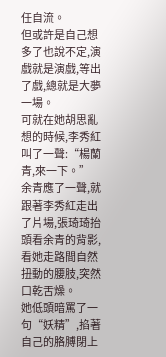任自流。
但或許是自己想多了也說不定,演戲就是演戲,等出了戲,總就是大夢一場。
可就在她胡思亂想的時候,李秀紅叫了一聲:“楊蘭青,來一下。”
余青應了一聲,就跟著李秀紅走出了片場,張琦琦抬頭看余青的背影,看她走路間自然扭動的腰肢,突然口乾舌燥。
她低頭暗罵了一句“妖精”,掐著自己的胳膊閉上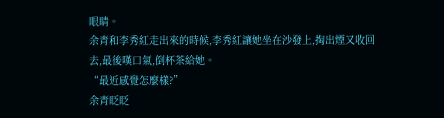眼睛。
余青和李秀紅走出來的時候,李秀紅讓她坐在沙發上,掏出煙又收回去,最後嘆口氣,倒杯茶給她。
“最近感覺怎麼樣?”
余青眨眨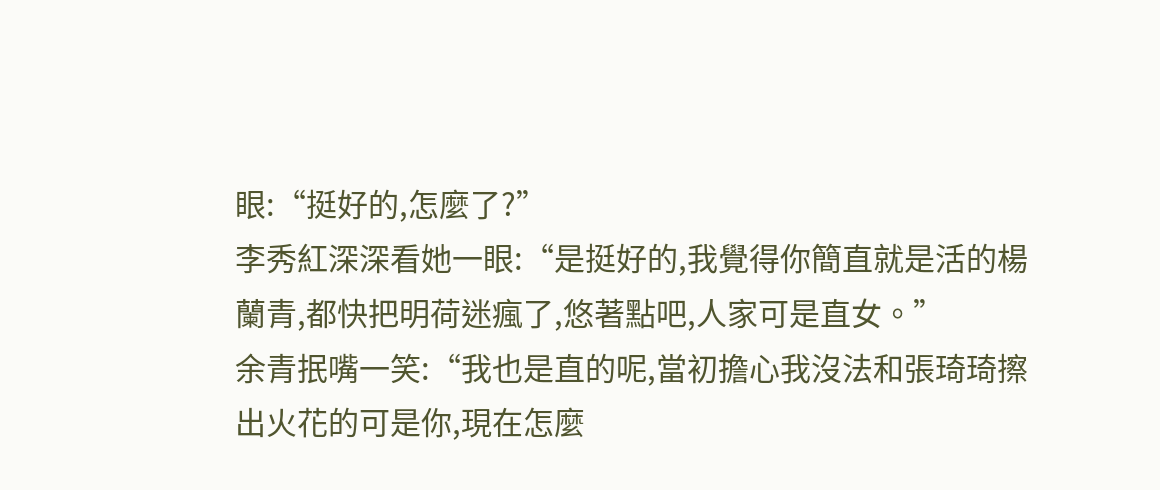眼:“挺好的,怎麼了?”
李秀紅深深看她一眼:“是挺好的,我覺得你簡直就是活的楊蘭青,都快把明荷迷瘋了,悠著點吧,人家可是直女。”
余青抿嘴一笑:“我也是直的呢,當初擔心我沒法和張琦琦擦出火花的可是你,現在怎麼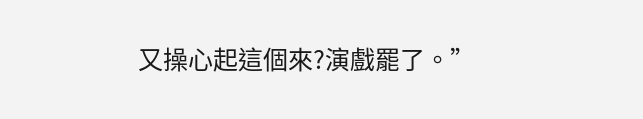又操心起這個來?演戲罷了。”